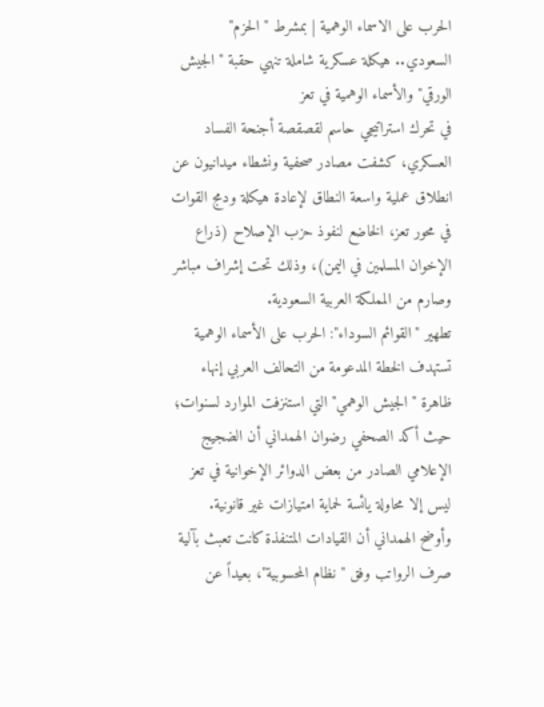الحرب على الاسماء الوهمية | بمشرط "الحزم" السعودي.. هيكلة عسكرية شاملة تنهي حقبة "الجيش الورقي" والأسماء الوهمية في تعز
في تحرك استراتيجي حاسم لقصقصة أجنحة الفساد العسكري، كشفت مصادر صحفية ونشطاء ميدانيون عن انطلاق عملية واسعة النطاق لإعادة هيكلة ودمج القوات في محور تعز، الخاضع لنفوذ حزب الإصلاح (ذراع الإخوان المسلمين في اليمن)، وذلك تحت إشراف مباشر وصارم من المملكة العربية السعودية.
تطهير "القوائم السوداء": الحرب على الأسماء الوهمية
تستهدف الخطة المدعومة من التحالف العربي إنهاء ظاهرة "الجيش الوهمي" التي استنزفت الموارد لسنوات؛ حيث أكد الصحفي رضوان الهمداني أن الضجيج الإعلامي الصادر من بعض الدوائر الإخوانية في تعز ليس إلا محاولة يائسة لحماية امتيازات غير قانونية.
وأوضح الهمداني أن القيادات المتنفذة كانت تعبث بآلية صرف الرواتب وفق "نظام المحسوبية"، بعيداً عن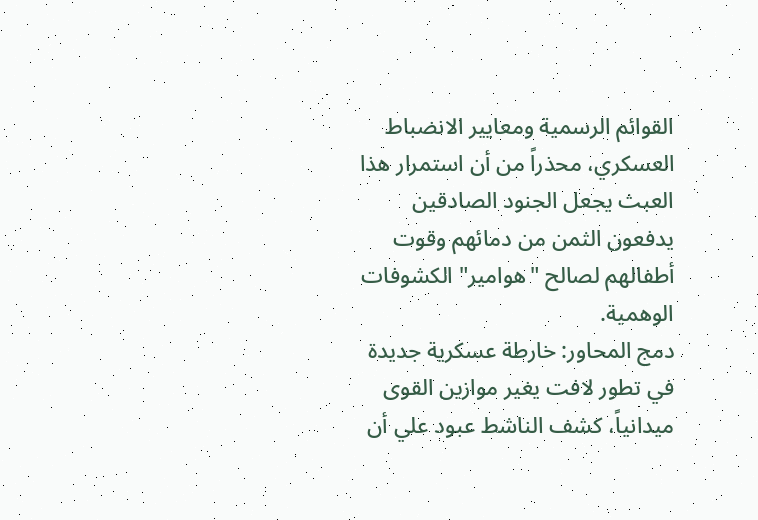القوائم الرسمية ومعايير الانضباط العسكري، محذراً من أن استمرار هذا العبث يجعل الجنود الصادقين يدفعون الثمن من دمائهم وقوت أطفالهم لصالح "هوامير" الكشوفات الوهمية.
دمج المحاور: خارطة عسكرية جديدة
في تطور لافت يغير موازين القوى ميدانياً، كشف الناشط عبود علي أن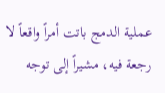عملية الدمج باتت أمراً واقعاً لا رجعة فيه، مشيراً إلى توجه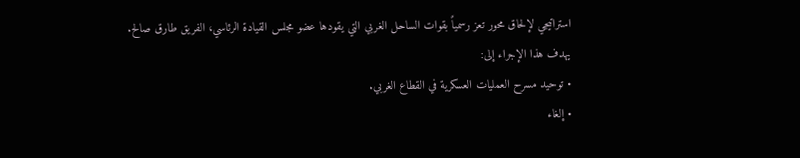استراتيجي لإلحاق محور تعز رسمياً بقوات الساحل الغربي التي يقودها عضو مجلس القيادة الرئاسي، الفريق طارق صالح.
يهدف هذا الإجراء إلى:
• توحيد مسرح العمليات العسكرية في القطاع الغربي.
• إلغاء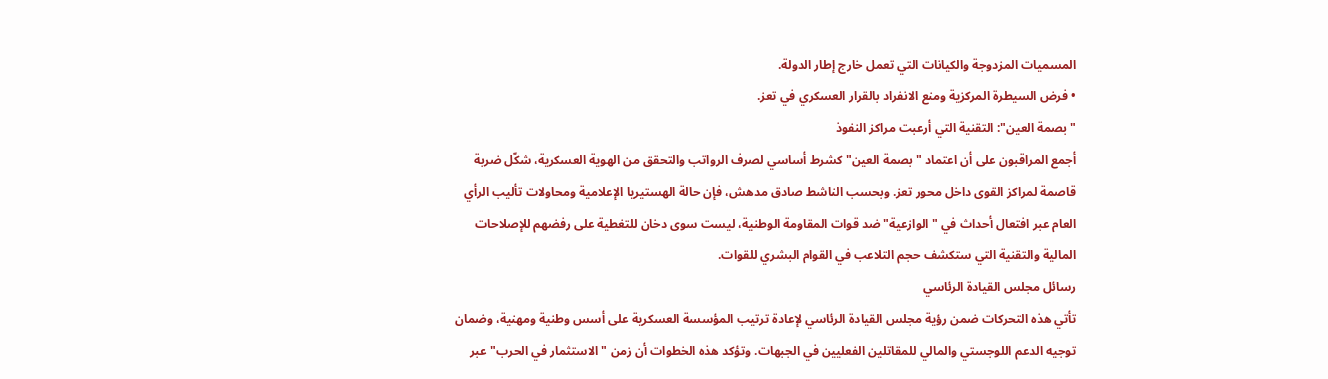المسميات المزدوجة والكيانات التي تعمل خارج إطار الدولة.
• فرض السيطرة المركزية ومنع الانفراد بالقرار العسكري في تعز.
"بصمة العين": التقنية التي أرعبت مراكز النفوذ
أجمع المراقبون على أن اعتماد "بصمة العين" كشرط أساسي لصرف الرواتب والتحقق من الهوية العسكرية، شكّل ضربة قاصمة لمراكز القوى داخل محور تعز. وبحسب الناشط صادق مدهش، فإن حالة الهستيريا الإعلامية ومحاولات تأليب الرأي العام عبر افتعال أحداث في "الوازعية" ضد قوات المقاومة الوطنية، ليست سوى دخان للتغطية على رفضهم للإصلاحات المالية والتقنية التي ستكشف حجم التلاعب في القوام البشري للقوات.
رسائل مجلس القيادة الرئاسي
تأتي هذه التحركات ضمن رؤية مجلس القيادة الرئاسي لإعادة ترتيب المؤسسة العسكرية على أسس وطنية ومهنية، وضمان توجيه الدعم اللوجستي والمالي للمقاتلين الفعليين في الجبهات. وتؤكد هذه الخطوات أن زمن "الاستثمار في الحرب" عبر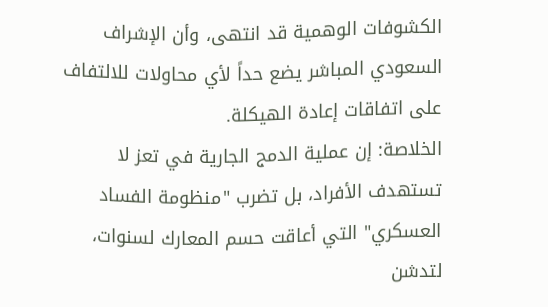الكشوفات الوهمية قد انتهى، وأن الإشراف السعودي المباشر يضع حداً لأي محاولات للالتفاف على اتفاقات إعادة الهيكلة.
الخلاصة: إن عملية الدمج الجارية في تعز لا تستهدف الأفراد، بل تضرب "منظومة الفساد العسكري" التي أعاقت حسم المعارك لسنوات، لتدشن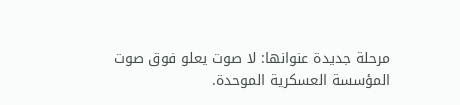مرحلة جديدة عنوانها: لا صوت يعلو فوق صوت المؤسسة العسكرية الموحدة.